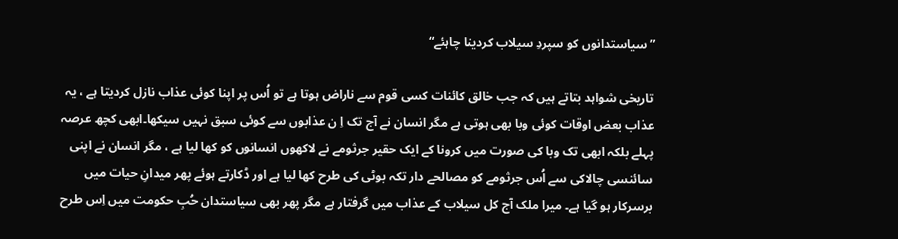”سیاستدانوں کو سپردِ سیلاب کردینا چاہئے“

تاریخی شواہد بتاتے ہیں کہ جب خالق کائنات کسی قوم سے ناراض ہوتا ہے تو اُس پر اپنا کوئی عذاب نازل کردیتا ہے ، یہ عذاب بعض اوقات کوئی وبا بھی ہوتی ہے مگر انسان نے آج تک اِ ن عذابوں سے کوئی سبق نہیں سیکھا۔ابھی کچھ عرصہ پہلے بلکہ ابھی تک وبا کی صورت میں کرونا کے ایک حقیر جرثومے نے لاکھوں انسانوں کو کھا لیا ہے ، مگر انسان نے اپنی سائنسی چالاکی سے اُس جرثومے کو مصالحے دار تکہ بوٹی کی طرح کھا لیا ہے اور ڈکارتے ہوئے پھر میدانِ حیات میں برسرکار ہو گیا ہے۔ میرا ملک آج کل سیلاب کے عذاب میں گرفتار ہے مگر پھر بھی سیاستدان حُبِ حکومت میں اِس طرح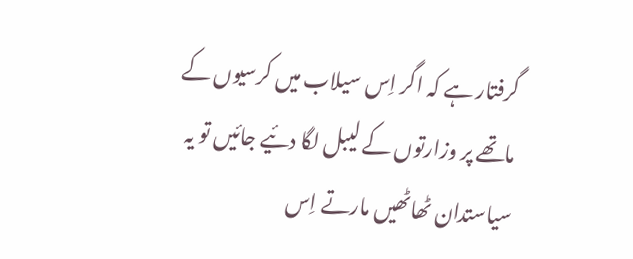گرفتار ہے کہ اگر اِس سیلاب میں کرسیوں کے ماتھے پر وزارتوں کے لیبل لگا دئیے جائیں تو یہ سیاستدان ٹھاٹھیں مارتے اِس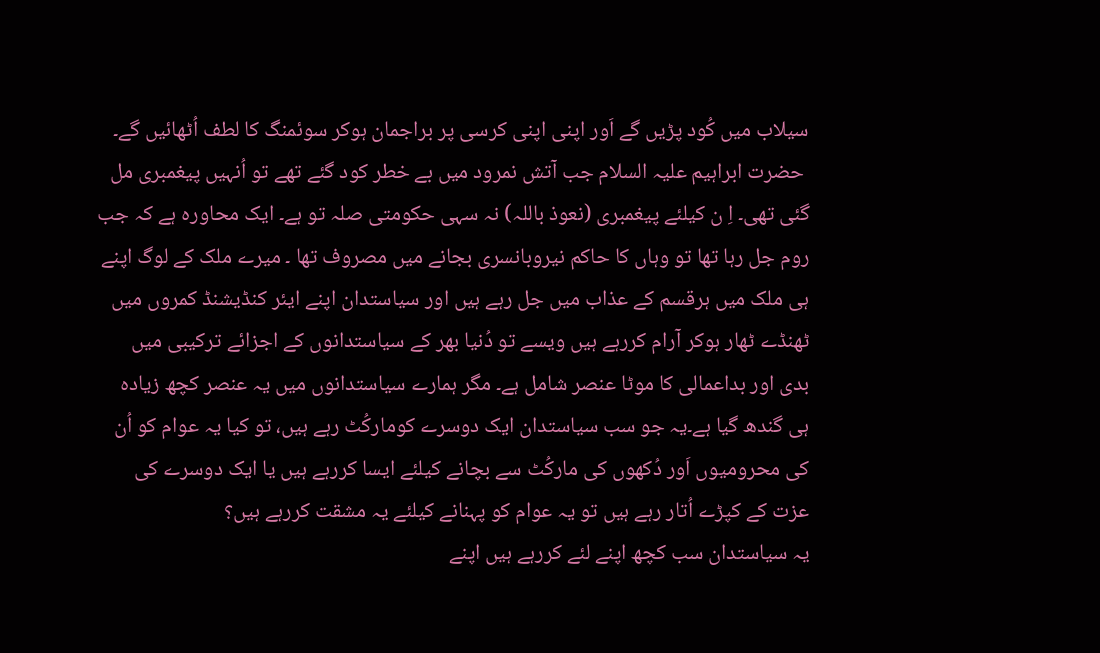سیلاب میں کُود پڑیں گے اَور اپنی اپنی کرسی پر براجمان ہوکر سوئمنگ کا لطف اُٹھائیں گے۔
 حضرت ابراہیم علیہ السلام جب آتش نمرود میں بے خطر کود گئے تھے تو اُنہیں پیغمبری مل گئی تھی۔ اِ ن کیلئے پیغمبری (نعوذ باللہ) نہ سہی حکومتی صلہ تو ہے۔ ایک محاورہ ہے کہ جب روم جل رہا تھا تو وہاں کا حاکم نیروبانسری بجانے میں مصروف تھا ۔ میرے ملک کے لوگ اپنے ہی ملک میں ہرقسم کے عذاب میں جل رہے ہیں اور سیاستدان اپنے ایئر کنڈیشنڈ کمروں میں ٹھنڈے ٹھار ہوکر آرام کررہے ہیں ویسے تو دُنیا بھر کے سیاستدانوں کے اجزائے ترکیبی میں بدی اور بداعمالی کا موٹا عنصر شامل ہے۔ مگر ہمارے سیاستدانوں میں یہ عنصر کچھ زیادہ ہی گندھ گیا ہے۔یہ جو سب سیاستدان ایک دوسرے کومارکُٹ رہے ہیں، تو کیا یہ عوام کو اُن کی محرومیوں اَور دُکھوں کی مارکُٹ سے بچانے کیلئے ایسا کررہے ہیں یا ایک دوسرے کی عزت کے کپڑے اُتار رہے ہیں تو یہ عوام کو پہنانے کیلئے یہ مشقت کررہے ہیں؟
یہ سیاستدان سب کچھ اپنے لئے کررہے ہیں اپنے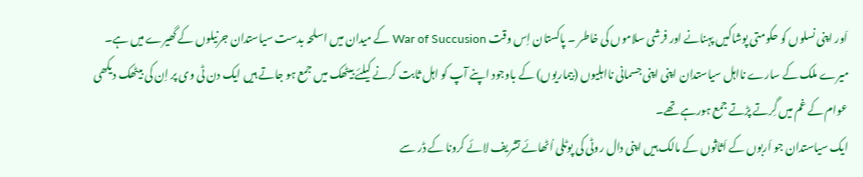اَور اپنی نسلوں کو حکومتی پوشاکیں پہنانے اور فرشی سلاموں کی خاطر ۔ پاکستان اِس وقت War of Succusion کے میدان میں اسلحہ بدست سیاستدان جرنیلوں کے گھیرے میں ہے۔ میرے ملک کے سارے نااہل سیاستدان اپنی اپنی جسمانی نااہلیوں (بیماریوں) کے باوجود اپنے آپ کو اہل ثابت کرنے کیلئے بیٹھک میں جمع ہو جاتے ہیں ایک دن ٹی وی پر اِن کی بیٹھک دیکھی عوام کے غم میں گِرتے پڑتے جمع ہورہے تھے۔
ایک سیاستدان جو اَربوں کے اَثاثوں کے مالک ہیں اپنی دال روٹی کی پوٹلی اُٹھائے تشریف لائے کرونا کے ڈر سے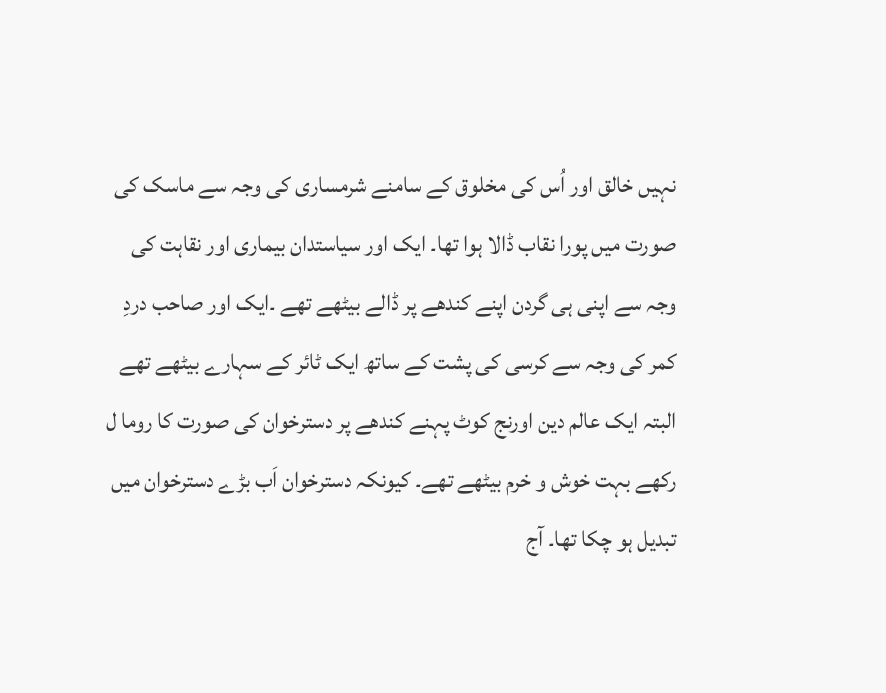نہیں خالق اور اُس کی مخلوق کے سامنے شرمساری کی وجہ سے ماسک کی صورت میں پورا نقاب ڈالا ہوا تھا۔ ایک اور سیاستدان بیماری اور نقاہت کی وجہ سے اپنی ہی گردن اپنے کندھے پر ڈالے بیٹھے تھے ۔ایک اور صاحب دردِ کمر کی وجہ سے کرسی کی پشت کے ساتھ ایک ٹائر کے سہارے بیٹھے تھے البتہ ایک عالم دین اورنج کوٹ پہنے کندھے پر دسترخوان کی صورت کا روما ل رکھے بہت خوش و خرم بیٹھے تھے۔ کیونکہ دسترخوان اَب بڑے دسترخوان میں تبدیل ہو چکا تھا۔ آج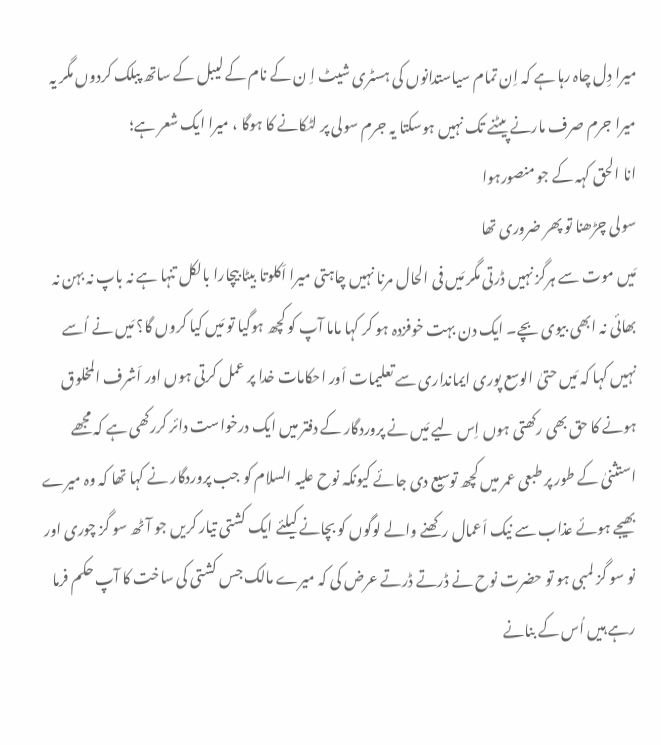میرا دِل چاہ رہا ہے کہ اِن تمام سیاستدانوں کی ہسٹری شیٹ اِ ن کے نام کے لیبل کے ساتھ پبلک کردوں مگر یہ میرا جرم صرف مارنے پیٹنے تک نہیں ہوسکتا یہ جرم سولی پر لٹکانے کا ہوگا ، میرا ایک شعر ہے؛
انا الحق کہہ کے جو منصورہوا
سولی چڑھنا تو پھر ضروری تھا
مَیں موت سے ہرگز نہیں ڈرتی مگر مَیں فی الحال مرنا نہیں چاہتی میرا اَکلوتا بیٹا بیچارا بالکل تنہا ہے نہ باپ نہ بہن نہ بھائی نہ ابھی بیوی بچے۔ ایک دن بہت خوفزدہ ہو کر کہا ماما آپ کو کچھ ہوگیا تو مَیں کیا کروں گا؟ مَیں نے اُسے نہیں کہا کہ مَیں حتیٰ الوسع پوری ایمانداری سے تعلیمات اَور احکامات خدا پر عمل کرتی ہوں اور اَشرف المخلوق ہونے کا حق بھی رکھتی ہوں اِس لیے مَیں نے پروردگار کے دفتر میں ایک درخواست دائر کررکھی ہے کہ مجھے استثنیٰ کے طور پر طبعی عمر میں کچھ توسیع دی جائے کیونکہ نوح علیہ السلام کو جب پروردگار نے کہا تھا کہ وہ میرے بھیجے ہوئے عذاب سے نیک اَعمال رکھنے والے لوگوں کو بچانے کیلئے ایک کشتی تیار کریں جو آٹھ سو گز چوری اور نو سو گز لمبی ہو تو حضرت نوح نے ڈرتے ڈرتے عرض کی کہ میرے مالک جس کشتی کی ساخت کا آپ حکم فرما رہے ہیں اُس کے بنانے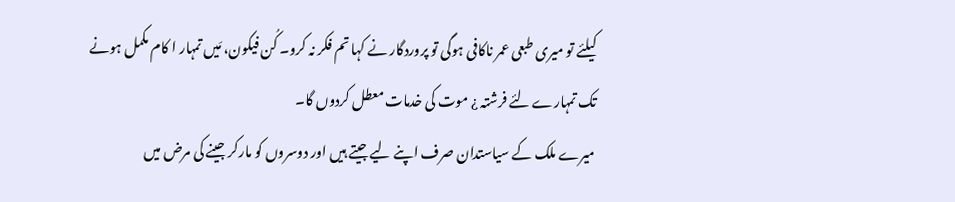کیلئے تو میری طبعی عمر ناکافی ہوگی تو پروردگار نے کہا تم فکر نہ کرو۔ کُن فیکون، مَیں تمہار ا کام مکمل ہونے تک تمہارے لئے فرشتہ ¿ موت کی خدمات معطل کردوں گا۔
میرے ملک کے سیاستدان صرف اپنے لیے جیتے ہیں اور دوسروں کو مارکر جینے کی مرض میں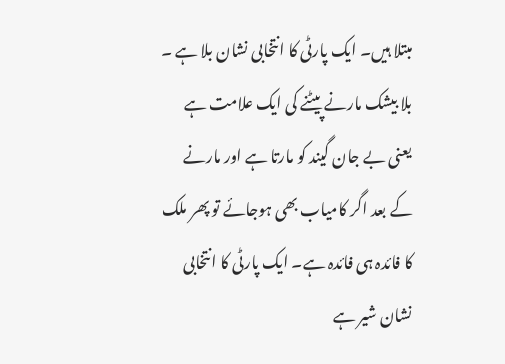مبتلا ہیں۔ ایک پارٹی کا انتخابی نشان بلا ہے ۔ بلا بیشک مارنے پیٹنے کی ایک علامت ہے یعنی بے جان گیند کو مارتا ہے اور مارنے کے بعد اگر کامیاب بھی ہوجائے تو پھر ملک کا فائدہ ہی فائدہ ہے۔ ایک پارٹی کا انتخابی نشان شیر ہے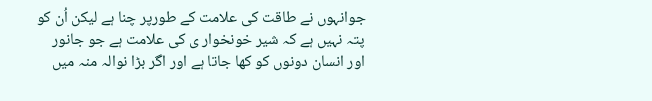جوانہوں نے طاقت کی علامت کے طورپر چنا ہے لیکن اُن کو پتہ نہیں ہے کہ شیر خونخوار ی کی علامت ہے جو جانور اور انسان دونوں کو کھا جاتا ہے اور اگر بڑا نوالہ منہ میں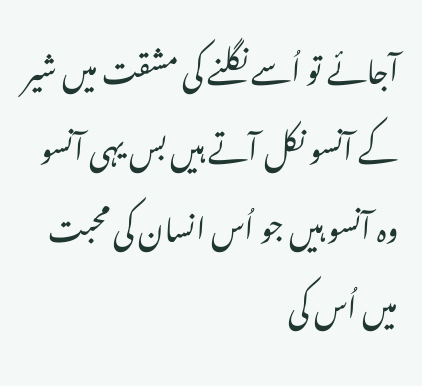آجائے تو اُسے نگلنے کی مشقت میں شیر کے آنسو نکل آتے ہیں بس یہی آنسو وہ آنسو ہیں جو اُس انسان کی محبت میں اُس کی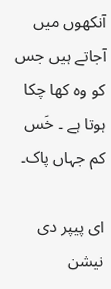آنکھوں میں آجاتے ہیں جس کو وہ کھا چکا ہوتا ہے ۔ خَس کم جہاں پاک۔

ای پیپر دی نیشن